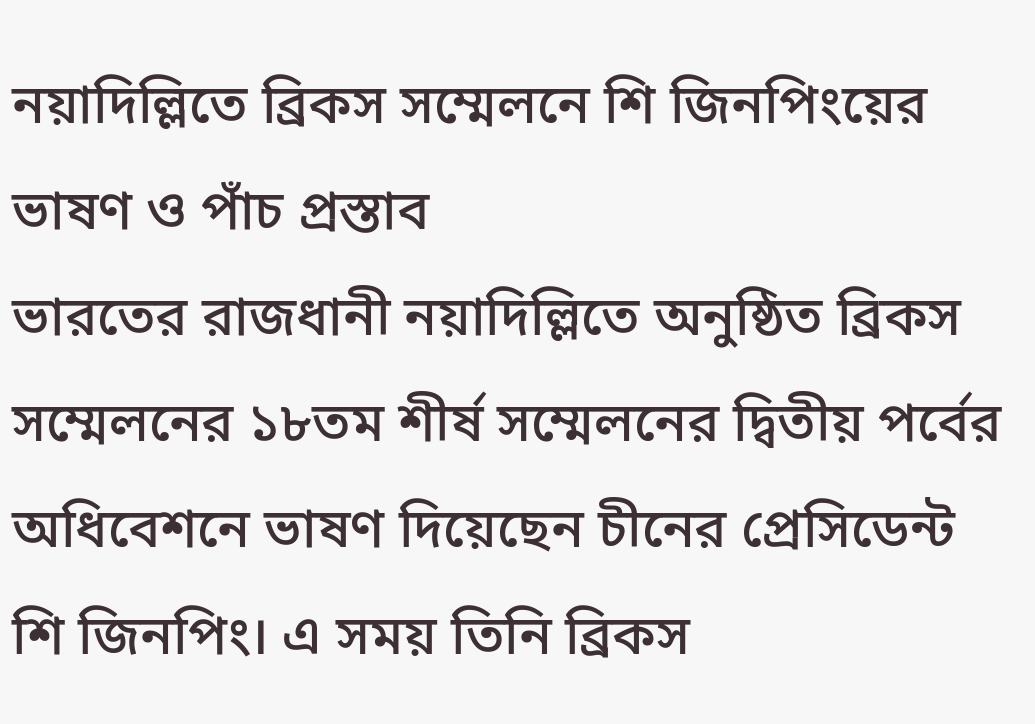নয়াদিল্লিতে ব্রিকস সম্মেলনে শি জিনপিংয়ের ভাষণ ও পাঁচ প্রস্তাব
ভারতের রাজধানী নয়াদিল্লিতে অনুষ্ঠিত ব্রিকস সম্মেলনের ১৮তম শীর্ষ সম্মেলনের দ্বিতীয় পর্বের অধিবেশনে ভাষণ দিয়েছেন চীনের প্রেসিডেন্ট শি জিনপিং। এ সময় তিনি ব্রিকস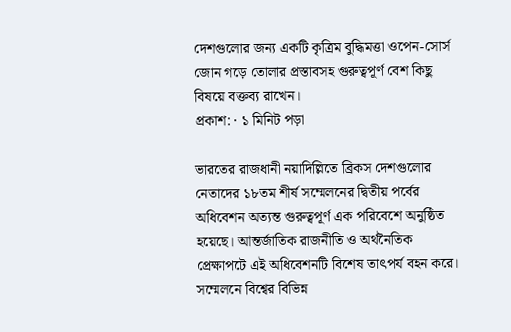দেশগুলোর জন্য একটি কৃত্রিম বুদ্ধিমত্তা ওপেন-সোর্স জোন গড়ে তোলার প্রস্তাবসহ গুরুত্বপূর্ণ বেশ কিছু বিষয়ে বক্তব্য রাখেন।
প্রকাশ: · ১ মিনিট পড়া

ভারতের রাজধানী নয়াদিল্লিতে ব্রিকস দেশগুলোর নেতাদের ১৮তম শীর্ষ সম্মেলনের দ্বিতীয় পর্বের অধিবেশন অত্যন্ত গুরুত্বপূর্ণ এক পরিবেশে অনুষ্ঠিত হয়েছে। আন্তর্জাতিক রাজনীতি ও অর্থনৈতিক প্রেক্ষাপটে এই অধিবেশনটি বিশেষ তাৎপর্য বহন করে। সম্মেলনে বিশ্বের বিভিন্ন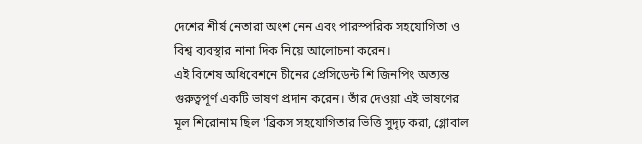দেশের শীর্ষ নেতারা অংশ নেন এবং পারস্পরিক সহযোগিতা ও বিশ্ব ব্যবস্থার নানা দিক নিয়ে আলোচনা করেন।
এই বিশেষ অধিবেশনে চীনের প্রেসিডেন্ট শি জিনপিং অত্যন্ত গুরুত্বপূর্ণ একটি ভাষণ প্রদান করেন। তাঁর দেওয়া এই ভাষণের মূল শিরোনাম ছিল 'ব্রিকস সহযোগিতার ভিত্তি সুদৃঢ় করা, গ্লোবাল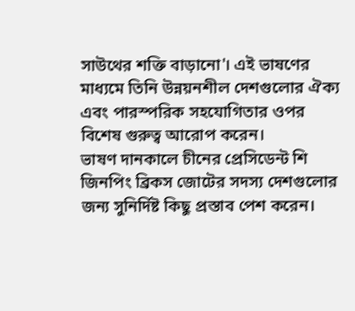সাউথের শক্তি বাড়ানো'। এই ভাষণের মাধ্যমে তিনি উন্নয়নশীল দেশগুলোর ঐক্য এবং পারস্পরিক সহযোগিতার ওপর বিশেষ গুরুত্ব আরোপ করেন।
ভাষণ দানকালে চীনের প্রেসিডেন্ট শি জিনপিং ব্রিকস জোটের সদস্য দেশগুলোর জন্য সুনির্দিষ্ট কিছু প্রস্তাব পেশ করেন।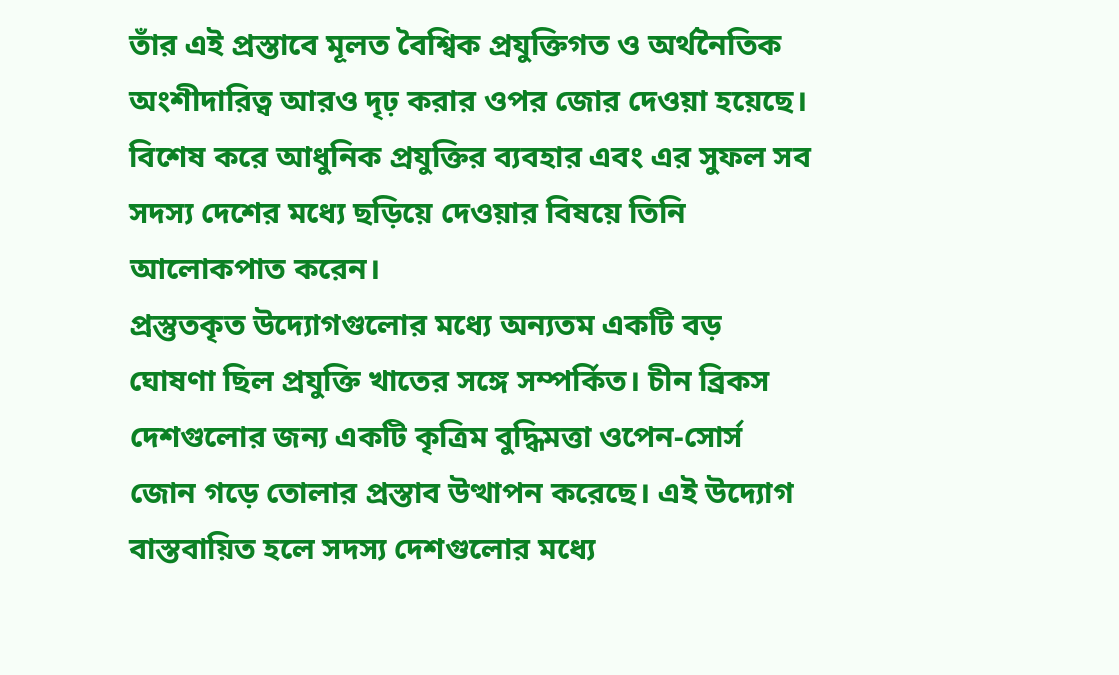তাঁর এই প্রস্তাবে মূলত বৈশ্বিক প্রযুক্তিগত ও অর্থনৈতিক অংশীদারিত্ব আরও দৃঢ় করার ওপর জোর দেওয়া হয়েছে। বিশেষ করে আধুনিক প্রযুক্তির ব্যবহার এবং এর সুফল সব সদস্য দেশের মধ্যে ছড়িয়ে দেওয়ার বিষয়ে তিনি আলোকপাত করেন।
প্রস্তুতকৃত উদ্যোগগুলোর মধ্যে অন্যতম একটি বড় ঘোষণা ছিল প্রযুক্তি খাতের সঙ্গে সম্পর্কিত। চীন ব্রিকস দেশগুলোর জন্য একটি কৃত্রিম বুদ্ধিমত্তা ওপেন-সোর্স জোন গড়ে তোলার প্রস্তাব উত্থাপন করেছে। এই উদ্যোগ বাস্তবায়িত হলে সদস্য দেশগুলোর মধ্যে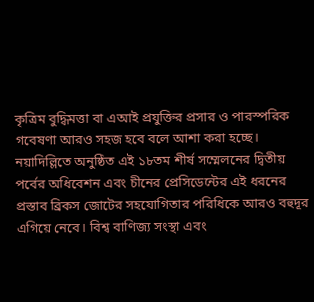কৃত্রিম বুদ্ধিমত্তা বা এআই প্রযুক্তির প্রসার ও পারস্পরিক গবেষণা আরও সহজ হবে বলে আশা করা হচ্ছে।
নয়াদিল্লিতে অনুষ্ঠিত এই ১৮তম শীর্ষ সম্মেলনের দ্বিতীয় পর্বের অধিবেশন এবং চীনের প্রেসিডেন্টের এই ধরনের প্রস্তাব ব্রিকস জোটের সহযোগিতার পরিধিকে আরও বহুদূর এগিয়ে নেবে। বিশ্ব বাণিজ্য সংস্থা এবং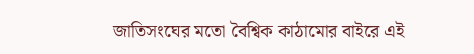জাতিসংঘের মতো বৈশ্বিক কাঠামোর বাইরে এই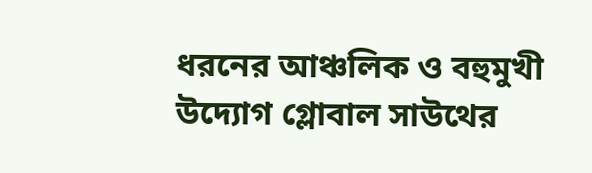ধরনের আঞ্চলিক ও বহুমুখী উদ্যোগ গ্লোবাল সাউথের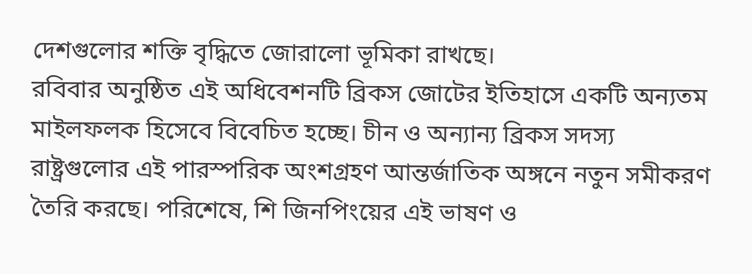দেশগুলোর শক্তি বৃদ্ধিতে জোরালো ভূমিকা রাখছে।
রবিবার অনুষ্ঠিত এই অধিবেশনটি ব্রিকস জোটের ইতিহাসে একটি অন্যতম মাইলফলক হিসেবে বিবেচিত হচ্ছে। চীন ও অন্যান্য ব্রিকস সদস্য রাষ্ট্রগুলোর এই পারস্পরিক অংশগ্রহণ আন্তর্জাতিক অঙ্গনে নতুন সমীকরণ তৈরি করছে। পরিশেষে, শি জিনপিংয়ের এই ভাষণ ও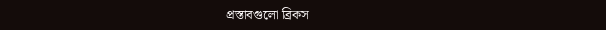প্রস্তাবগুলো ব্রিকস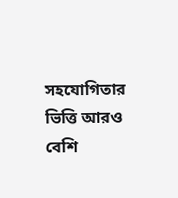সহযোগিতার ভিত্তি আরও বেশি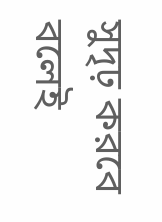সুদৃঢ় করবে বলেই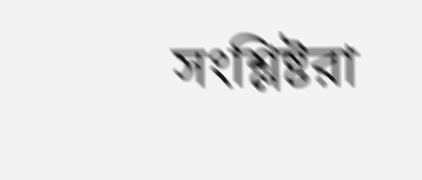সংশ্লিষ্টরা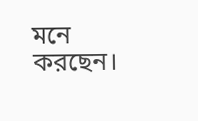মনে করছেন।